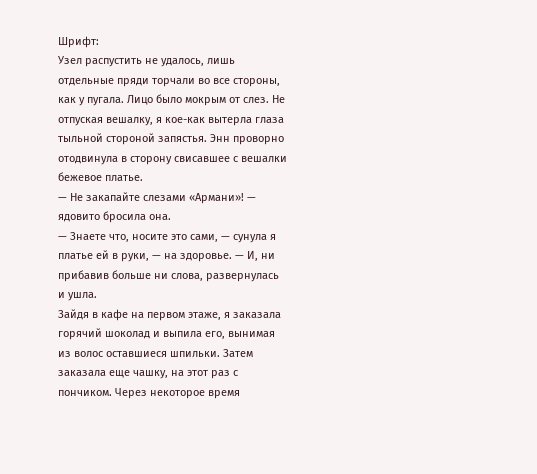Шрифт:
Узел распустить не удалось, лишь отдельные пряди торчали во все стороны, как у пугала. Лицо было мокрым от слез. Не отпуская вешалку, я кое-как вытерла глаза тыльной стороной запястья. Энн проворно отодвинула в сторону свисавшее с вешалки бежевое платье.
— Не закапайте слезами «Армани»! — ядовито бросила она.
— Знаете что, носите это сами, — сунула я платье ей в руки, — на здоровье. — И, ни прибавив больше ни слова, развернулась и ушла.
Зайдя в кафе на первом этаже, я заказала горячий шоколад и выпила его, вынимая из волос оставшиеся шпильки. Затем заказала еще чашку, на этот раз с пончиком. Через некоторое время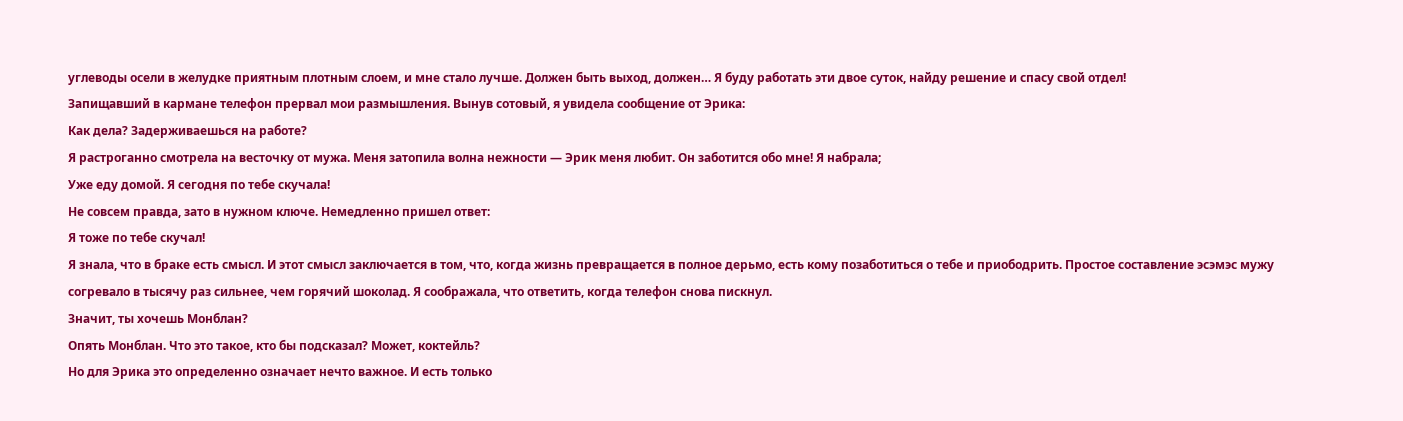углеводы осели в желудке приятным плотным слоем, и мне стало лучше. Должен быть выход, должен… Я буду работать эти двое суток, найду решение и спасу свой отдел!
Запищавший в кармане телефон прервал мои размышления. Вынув сотовый, я увидела сообщение от Эрика:
Как дела? Задерживаешься на работе?
Я растроганно смотрела на весточку от мужа. Меня затопила волна нежности — Эрик меня любит. Он заботится обо мне! Я набрала;
Уже еду домой. Я сегодня по тебе скучала!
Не совсем правда, зато в нужном ключе. Немедленно пришел ответ:
Я тоже по тебе скучал!
Я знала, что в браке есть смысл. И этот смысл заключается в том, что, когда жизнь превращается в полное дерьмо, есть кому позаботиться о тебе и приободрить. Простое составление эсэмэс мужу согревало в тысячу раз сильнее, чем горячий шоколад. Я соображала, что ответить, когда телефон снова пискнул.
Значит, ты хочешь Монблан?
Опять Монблан. Что это такое, кто бы подсказал? Может, коктейль?
Но для Эрика это определенно означает нечто важное. И есть только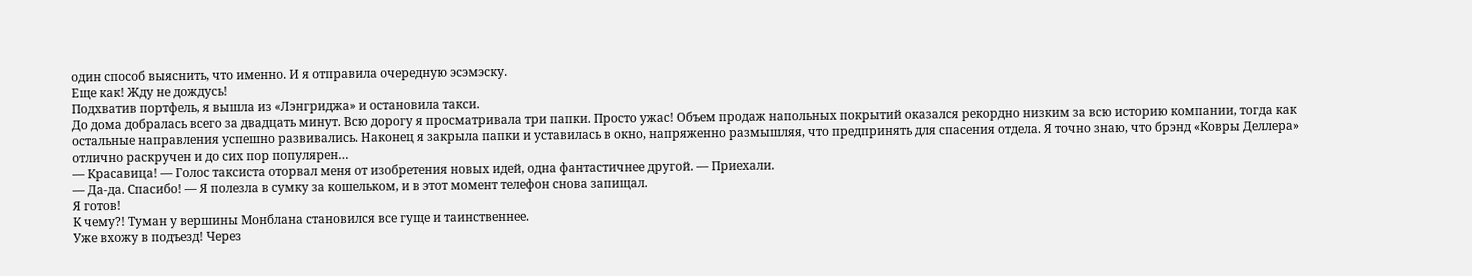один способ выяснить, что именно. И я отправила очередную эсэмэску.
Еще как! Жду не дождусь!
Подхватив портфель, я вышла из «Лэнгриджа» и остановила такси.
До дома добралась всего за двадцать минут. Всю дорогу я просматривала три папки. Просто ужас! Объем продаж напольных покрытий оказался рекордно низким за всю историю компании, тогда как остальные направления успешно развивались. Наконец я закрыла папки и уставилась в окно, напряженно размышляя, что предпринять для спасения отдела. Я точно знаю, что брэнд «Ковры Деллера» отлично раскручен и до сих пор популярен…
— Красавица! — Голос таксиста оторвал меня от изобретения новых идей, одна фантастичнее другой. — Приехали.
— Да-да. Спасибо! — Я полезла в сумку за кошельком, и в этот момент телефон снова запищал.
Я готов!
К чему?! Туман у вершины Монблана становился все гуще и таинственнее.
Уже вхожу в подъезд! Через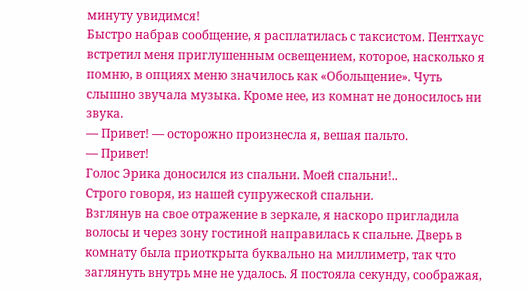минуту увидимся!
Быстро набрав сообщение, я расплатилась с таксистом. Пентхаус встретил меня приглушенным освещением, которое, насколько я помню, в опциях меню значилось как «Обольщение». Чуть слышно звучала музыка. Кроме нее, из комнат не доносилось ни звука.
— Привет! — осторожно произнесла я, вешая пальто.
— Привет!
Голос Эрика доносился из спальни. Моей спальни!..
Строго говоря, из нашей супружеской спальни.
Взглянув на свое отражение в зеркале, я наскоро пригладила волосы и через зону гостиной направилась к спальне. Дверь в комнату была приоткрыта буквально на миллиметр, так что заглянуть внутрь мне не удалось. Я постояла секунду, соображая,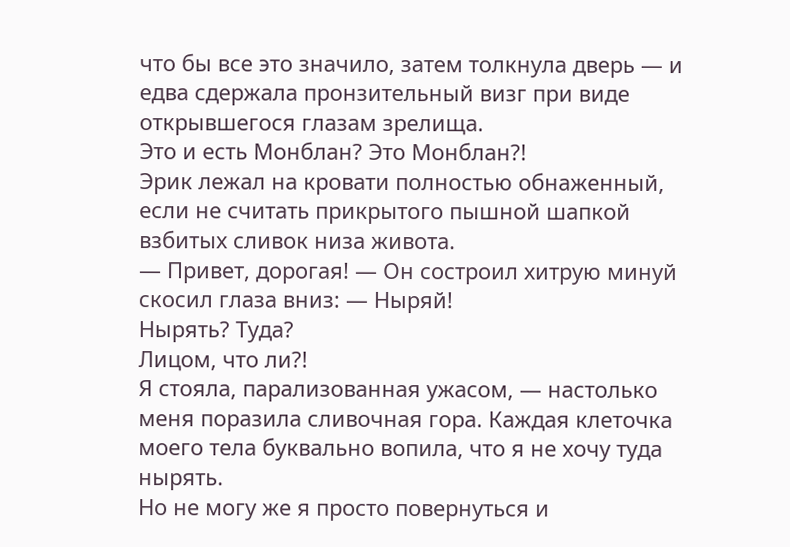что бы все это значило, затем толкнула дверь — и едва сдержала пронзительный визг при виде открывшегося глазам зрелища.
Это и есть Монблан? Это Монблан?!
Эрик лежал на кровати полностью обнаженный, если не считать прикрытого пышной шапкой взбитых сливок низа живота.
— Привет, дорогая! — Он состроил хитрую минуй скосил глаза вниз: — Ныряй!
Нырять? Туда?
Лицом, что ли?!
Я стояла, парализованная ужасом, — настолько меня поразила сливочная гора. Каждая клеточка моего тела буквально вопила, что я не хочу туда нырять.
Но не могу же я просто повернуться и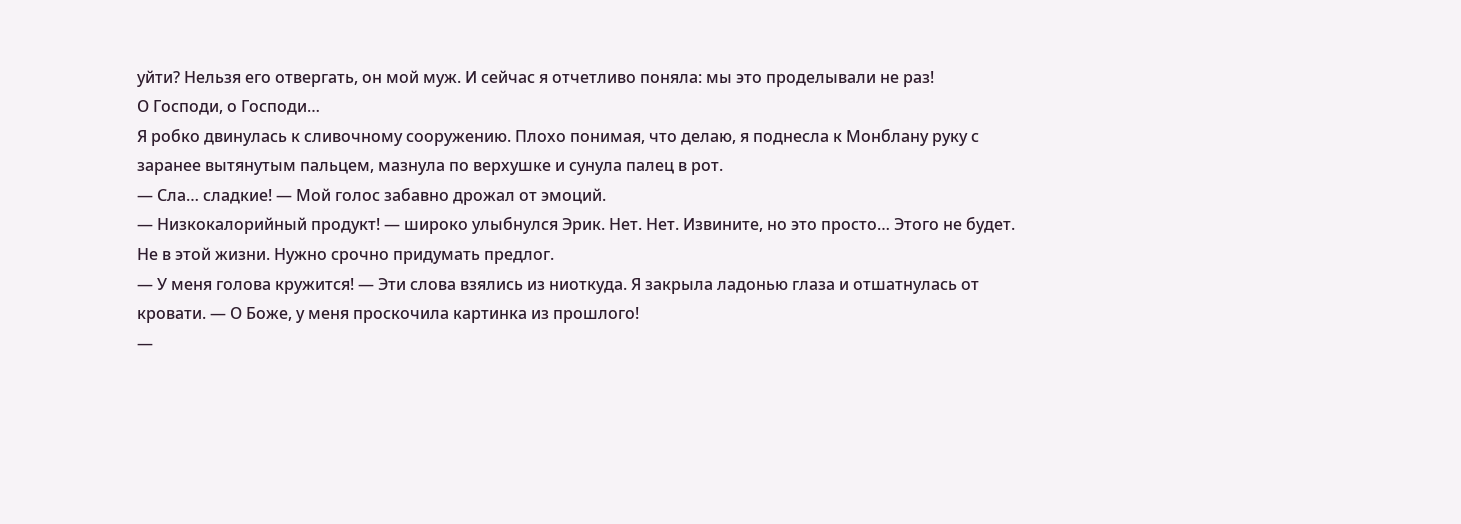уйти? Нельзя его отвергать, он мой муж. И сейчас я отчетливо поняла: мы это проделывали не раз!
О Господи, о Господи…
Я робко двинулась к сливочному сооружению. Плохо понимая, что делаю, я поднесла к Монблану руку с заранее вытянутым пальцем, мазнула по верхушке и сунула палец в рот.
— Сла… сладкие! — Мой голос забавно дрожал от эмоций.
— Низкокалорийный продукт! — широко улыбнулся Эрик. Нет. Нет. Извините, но это просто… Этого не будет. Не в этой жизни. Нужно срочно придумать предлог.
— У меня голова кружится! — Эти слова взялись из ниоткуда. Я закрыла ладонью глаза и отшатнулась от кровати. — О Боже, у меня проскочила картинка из прошлого!
—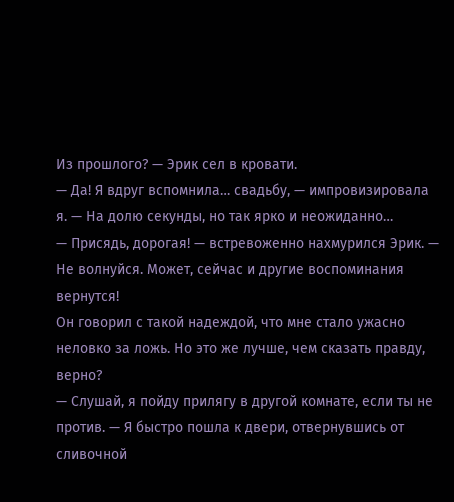Из прошлого? — Эрик сел в кровати.
— Да! Я вдруг вспомнила… свадьбу, — импровизировала я. — На долю секунды, но так ярко и неожиданно…
— Присядь, дорогая! — встревоженно нахмурился Эрик. — Не волнуйся. Может, сейчас и другие воспоминания вернутся!
Он говорил с такой надеждой, что мне стало ужасно неловко за ложь. Но это же лучше, чем сказать правду, верно?
— Слушай, я пойду прилягу в другой комнате, если ты не против. — Я быстро пошла к двери, отвернувшись от сливочной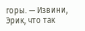горы. — Извини, Эрик, что так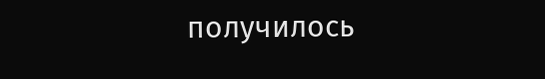получилось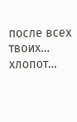после всех твоих… хлопот…